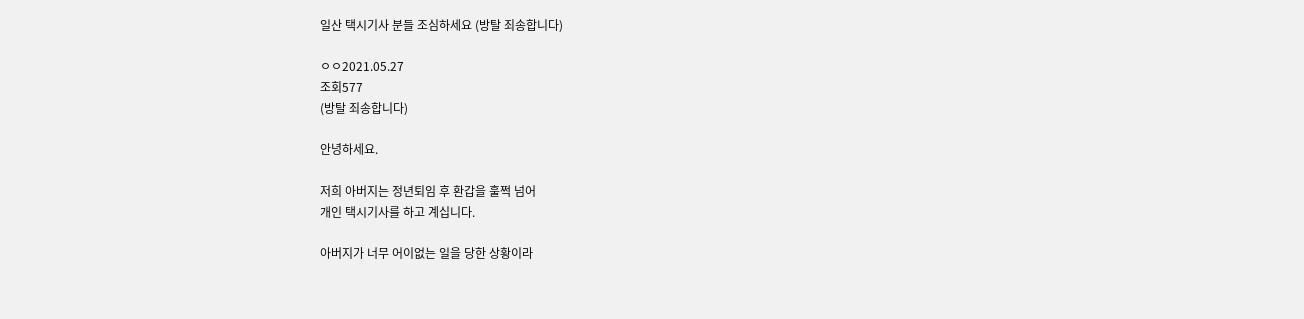일산 택시기사 분들 조심하세요 (방탈 죄송합니다)

ㅇㅇ2021.05.27
조회577
(방탈 죄송합니다)

안녕하세요.

저희 아버지는 정년퇴임 후 환갑을 훌쩍 넘어
개인 택시기사를 하고 계십니다.

아버지가 너무 어이없는 일을 당한 상황이라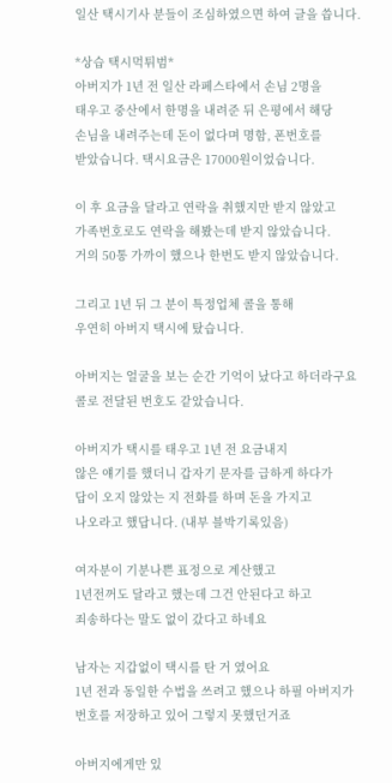일산 택시기사 분들이 조심하였으면 하여 글을 씁니다.

*상습 택시먹튀범*
아버지가 1년 전 일산 라페스타에서 손님 2명을
태우고 중산에서 한명을 내려준 뒤 은평에서 해당
손님을 내려주는데 돈이 없다며 명함, 폰번호를
받았습니다. 택시요금은 17000원이었습니다.

이 후 요금을 달라고 연락을 취했지만 받지 않았고
가족번호로도 연락을 해봤는데 받지 않았습니다.
거의 50통 가까이 했으나 한번도 받지 않았습니다.

그리고 1년 뒤 그 분이 특정업체 콜을 통해
우연히 아버지 택시에 탔습니다.

아버지는 얼굴을 보는 순간 기억이 났다고 하더라구요
콜로 전달된 번호도 같았습니다.

아버지가 택시를 태우고 1년 전 요금내지
않은 얘기를 했더니 갑자기 문자를 급하게 하다가
답이 오지 않았는 지 전화를 하며 돈을 가지고
나오라고 했답니다. (내부 블박기록있음)

여자분이 기분나쁜 표정으로 계산했고
1년전꺼도 달라고 했는데 그건 안된다고 하고
죄송하다는 말도 없이 갔다고 하네요

남자는 지갑없이 택시를 탄 거 였어요
1년 전과 동일한 수법을 쓰려고 했으나 하필 아버지가
번호를 저장하고 있어 그렇지 못했던거죠

아버지에게만 있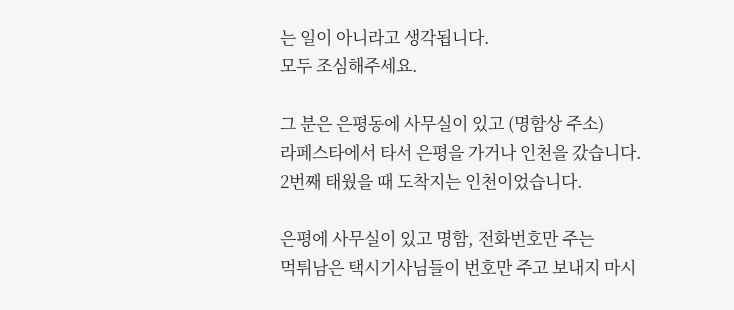는 일이 아니라고 생각됩니다.
모두 조심해주세요.

그 분은 은평동에 사무실이 있고 (명함상 주소)
라페스타에서 타서 은평을 가거나 인천을 갔습니다.
2번째 태웠을 때 도착지는 인천이었습니다.

은평에 사무실이 있고 명함, 전화번호만 주는
먹튀남은 택시기사님들이 번호만 주고 보내지 마시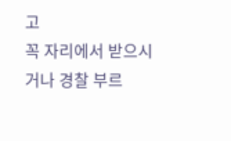고
꼭 자리에서 받으시거나 경찰 부르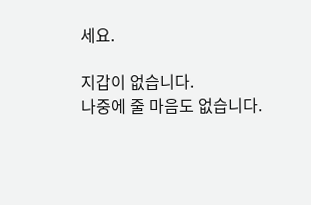세요.

지갑이 없습니다.
나중에 줄 마음도 없습니다.